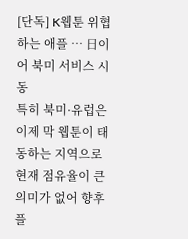[단독] K웹툰 위협하는 애플 … 日이어 북미 서비스 시동
특히 북미·유럽은 이제 막 웹툰이 태동하는 지역으로 현재 점유율이 큰 의미가 없어 향후 플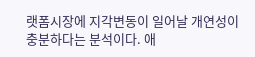랫폼시장에 지각변동이 일어날 개연성이 충분하다는 분석이다. 애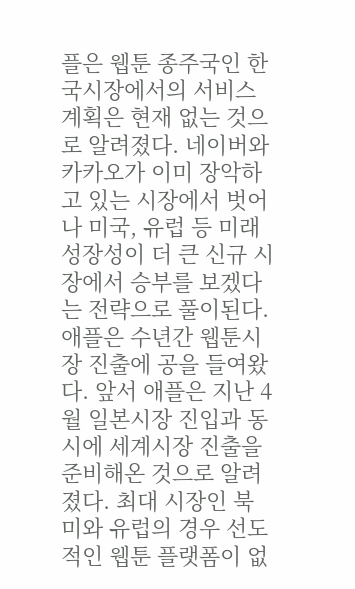플은 웹툰 종주국인 한국시장에서의 서비스 계획은 현재 없는 것으로 알려졌다. 네이버와 카카오가 이미 장악하고 있는 시장에서 벗어나 미국, 유럽 등 미래 성장성이 더 큰 신규 시장에서 승부를 보겠다는 전략으로 풀이된다. 애플은 수년간 웹툰시장 진출에 공을 들여왔다. 앞서 애플은 지난 4월 일본시장 진입과 동시에 세계시장 진출을 준비해온 것으로 알려졌다. 최대 시장인 북미와 유럽의 경우 선도적인 웹툰 플랫폼이 없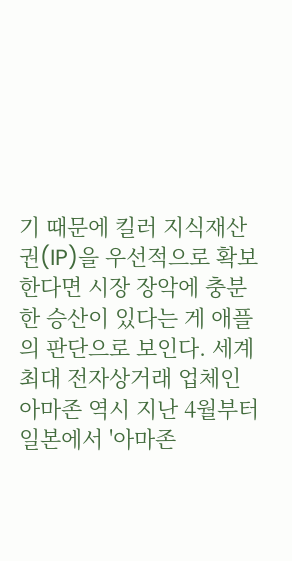기 때문에 킬러 지식재산권(IP)을 우선적으로 확보한다면 시장 장악에 충분한 승산이 있다는 게 애플의 판단으로 보인다. 세계 최대 전자상거래 업체인 아마존 역시 지난 4월부터 일본에서 '아마존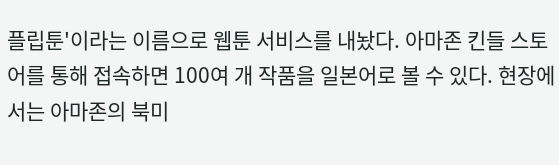플립툰'이라는 이름으로 웹툰 서비스를 내놨다. 아마존 킨들 스토어를 통해 접속하면 100여 개 작품을 일본어로 볼 수 있다. 현장에서는 아마존의 북미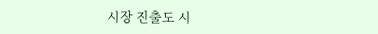시장 진출도 시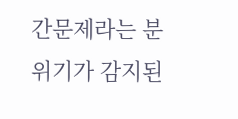간문제라는 분위기가 감지된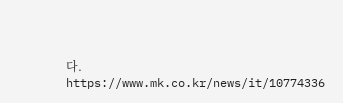다. https://www.mk.co.kr/news/it/10774336